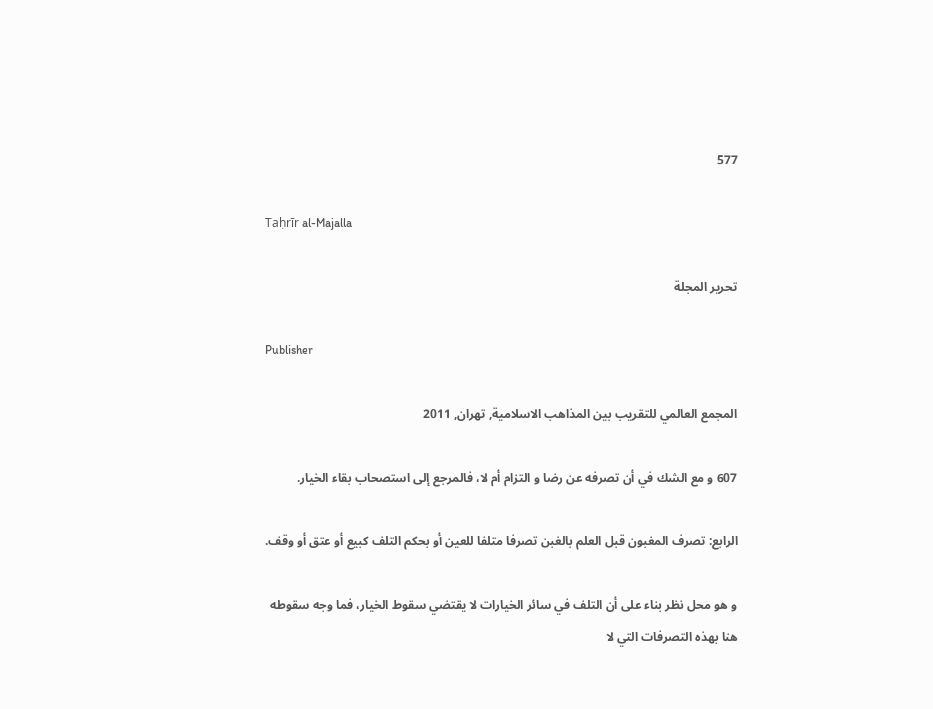577

Taḥrīr al-Majalla

تحرير المجلة

Publisher

المجمع العالمي للتقريب بين المذاهب الاسلامية, تهران, 2011

607 و مع الشك في أن تصرفه عن رضا و التزام أم لا، فالمرجع إلى استصحاب بقاء الخيار.

الرابع: تصرف المغبون قبل العلم بالغبن تصرفا متلفا للعين أو بحكم التلف كبيع أو عتق أو وقف.

و هو محل نظر بناء على أن التلف في سائر الخيارات لا يقتضي سقوط الخيار، فما وجه سقوطه هنا بهذه التصرفات التي لا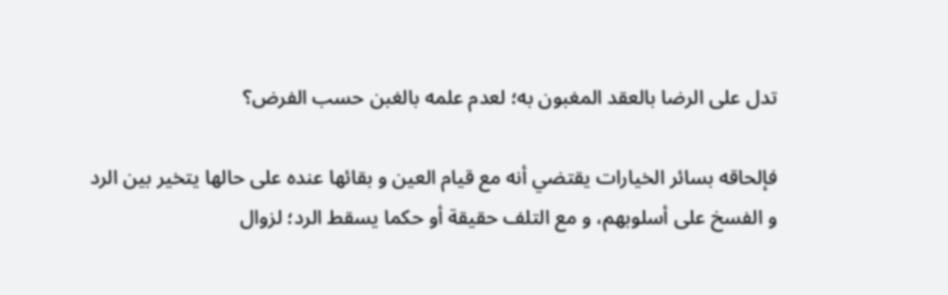تدل على الرضا بالعقد المغبون به؛ لعدم علمه بالغبن حسب الفرض؟

فإلحاقه بسائر الخيارات يقتضي أنه مع قيام العين و بقائها عنده على حالها يتخير بين الرد و الفسخ على أسلوبهم، و مع التلف حقيقة أو حكما يسقط الرد؛ لزوال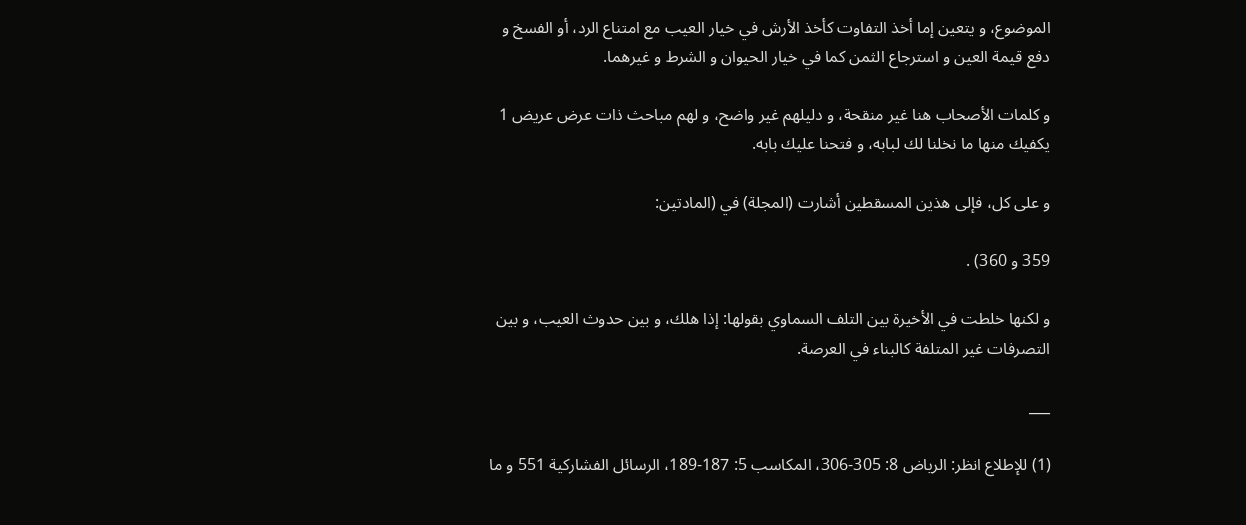الموضوع، و يتعين إما أخذ التفاوت كأخذ الأرش في خيار العيب مع امتناع الرد، أو الفسخ و دفع قيمة العين و استرجاع الثمن كما في خيار الحيوان و الشرط و غيرهما.

و كلمات الأصحاب هنا غير منقحة، و دليلهم غير واضح، و لهم مباحث ذات عرض عريض 1 يكفيك منها ما نخلنا لك لبابه، و فتحنا عليك بابه.

و على كل، فإلى هذين المسقطين أشارت (المجلة) في (المادتين:

359 و 360) .

و لكنها خلطت في الأخيرة بين التلف السماوي بقولها: إذا هلك، و بين حدوث العيب، و بين التصرفات غير المتلفة كالبناء في العرصة.

___

(1) للإطلاع انظر: الرياض 8: 305-306، المكاسب 5: 187-189، الرسائل الفشاركية 551 و ما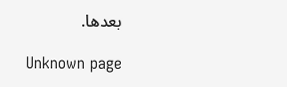بعدها.

Unknown page